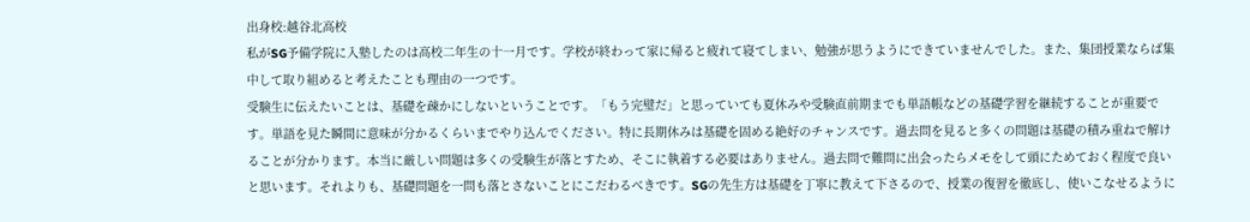出身校:越谷北高校
私がSG予備学院に入塾したのは高校二年生の十一月です。学校が終わって家に帰ると疲れて寝てしまい、勉強が思うようにできていませんでした。また、集団授業ならば集中して取り組めると考えたことも理由の一つです。
受験生に伝えたいことは、基礎を疎かにしないということです。「もう完璧だ」と思っていても夏休みや受験直前期までも単語帳などの基礎学習を継続することが重要です。単語を見た瞬間に意味が分かるくらいまでやり込んでください。特に長期休みは基礎を固める絶好のチャンスです。過去問を見ると多くの問題は基礎の積み重ねで解けることが分かります。本当に厳しい問題は多くの受験生が落とすため、そこに執着する必要はありません。過去問で難問に出会ったらメモをして頭にためておく程度で良いと思います。それよりも、基礎問題を一問も落とさないことにこだわるべきです。SGの先生方は基礎を丁寧に教えて下さるので、授業の復習を徹底し、使いこなせるように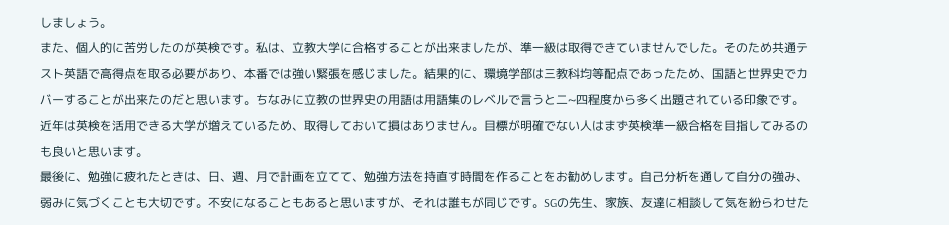しましょう。
また、個人的に苦労したのが英検です。私は、立教大学に合格することが出来ましたが、準一級は取得できていませんでした。そのため共通テスト英語で高得点を取る必要があり、本番では強い緊張を感じました。結果的に、環境学部は三教科均等配点であったため、国語と世界史でカバーすることが出来たのだと思います。ちなみに立教の世界史の用語は用語集のレベルで言うと二~四程度から多く出題されている印象です。近年は英検を活用できる大学が増えているため、取得しておいて損はありません。目標が明確でない人はまず英検準一級合格を目指してみるのも良いと思います。
最後に、勉強に疲れたときは、日、週、月で計画を立てて、勉強方法を持直す時間を作ることをお勧めします。自己分析を通して自分の強み、弱みに気づくことも大切です。不安になることもあると思いますが、それは誰もが同じです。SGの先生、家族、友達に相談して気を紛らわせた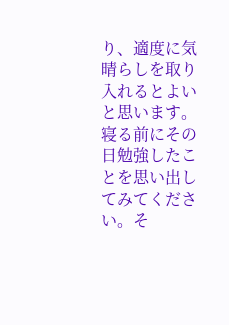り、適度に気晴らしを取り入れるとよいと思います。寝る前にその日勉強したことを思い出してみてください。そ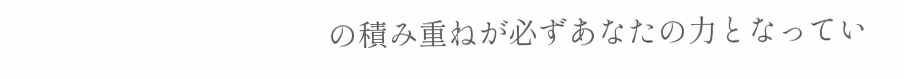の積み重ねが必ずあなたの力となってい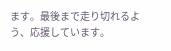ます。最後まで走り切れるよう、応援しています。